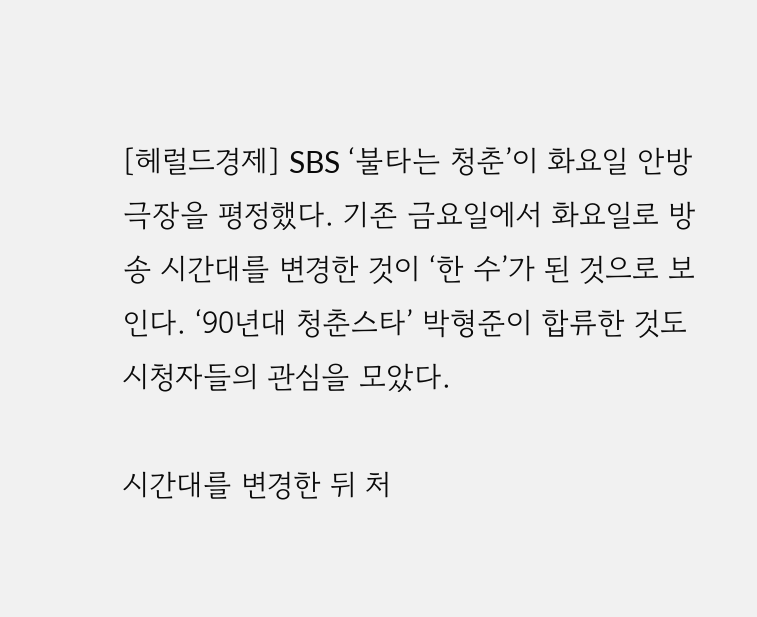[헤럴드경제] SBS ‘불타는 청춘’이 화요일 안방극장을 평정했다. 기존 금요일에서 화요일로 방송 시간대를 변경한 것이 ‘한 수’가 된 것으로 보인다. ‘90년대 청춘스타’ 박형준이 합류한 것도 시청자들의 관심을 모았다.

시간대를 변경한 뒤 처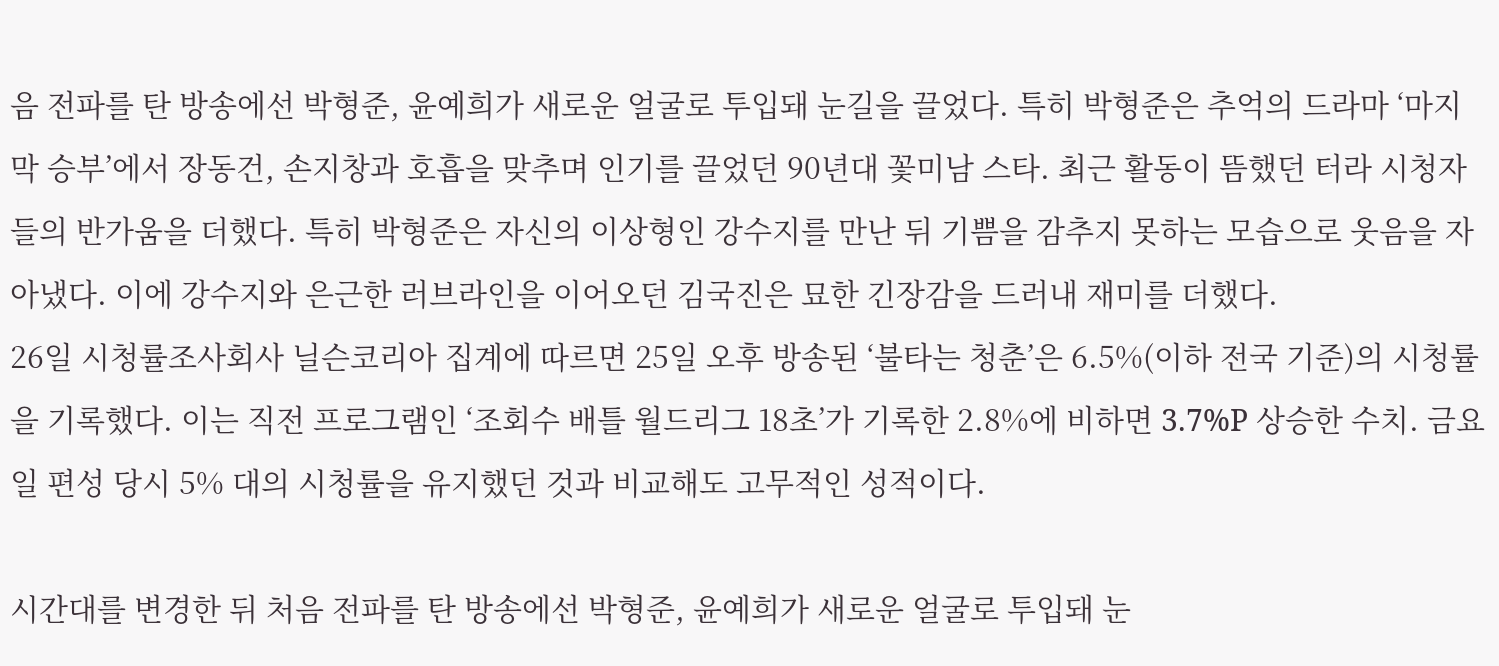음 전파를 탄 방송에선 박형준, 윤예희가 새로운 얼굴로 투입돼 눈길을 끌었다. 특히 박형준은 추억의 드라마 ‘마지막 승부’에서 장동건, 손지창과 호흡을 맞추며 인기를 끌었던 90년대 꽃미남 스타. 최근 활동이 뜸했던 터라 시청자들의 반가움을 더했다. 특히 박형준은 자신의 이상형인 강수지를 만난 뒤 기쁨을 감추지 못하는 모습으로 웃음을 자아냈다. 이에 강수지와 은근한 러브라인을 이어오던 김국진은 묘한 긴장감을 드러내 재미를 더했다.
26일 시청률조사회사 닐슨코리아 집계에 따르면 25일 오후 방송된 ‘불타는 청춘’은 6.5%(이하 전국 기준)의 시청률을 기록했다. 이는 직전 프로그램인 ‘조회수 배틀 월드리그 18초’가 기록한 2.8%에 비하면 3.7%P 상승한 수치. 금요일 편성 당시 5% 대의 시청률을 유지했던 것과 비교해도 고무적인 성적이다.

시간대를 변경한 뒤 처음 전파를 탄 방송에선 박형준, 윤예희가 새로운 얼굴로 투입돼 눈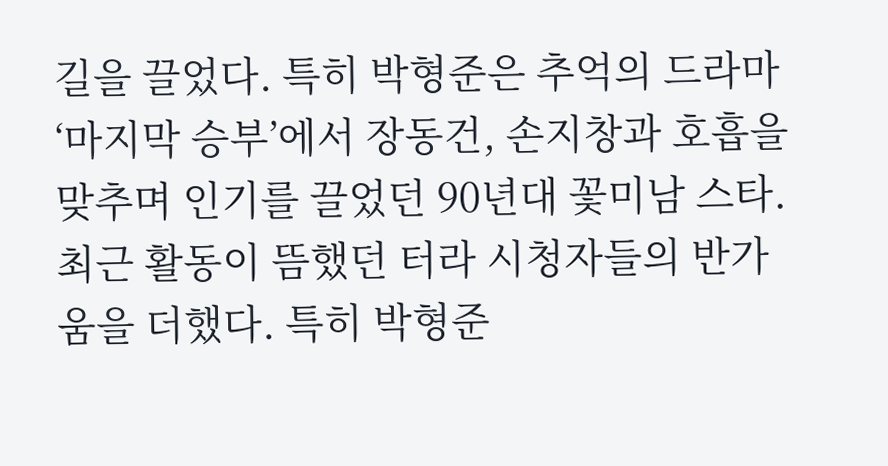길을 끌었다. 특히 박형준은 추억의 드라마 ‘마지막 승부’에서 장동건, 손지창과 호흡을 맞추며 인기를 끌었던 90년대 꽃미남 스타. 최근 활동이 뜸했던 터라 시청자들의 반가움을 더했다. 특히 박형준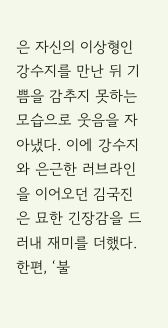은 자신의 이상형인 강수지를 만난 뒤 기쁨을 감추지 못하는 모습으로 웃음을 자아냈다. 이에 강수지와 은근한 러브라인을 이어오던 김국진은 묘한 긴장감을 드러내 재미를 더했다.
한편, ‘불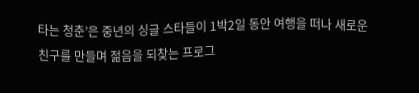타는 청춘’은 중년의 싱글 스타들이 1박2일 동안 여행을 떠나 새로운 친구를 만들며 젊음을 되찾는 프로그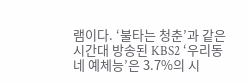램이다. ‘불타는 청춘’과 같은 시간대 방송된 KBS2 ‘우리동네 예체능’은 3.7%의 시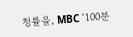청률을, MBC ‘100분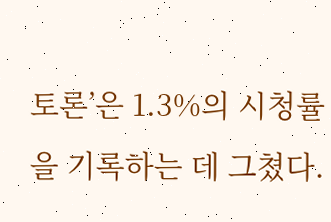토론’은 1.3%의 시청률을 기록하는 데 그쳤다.